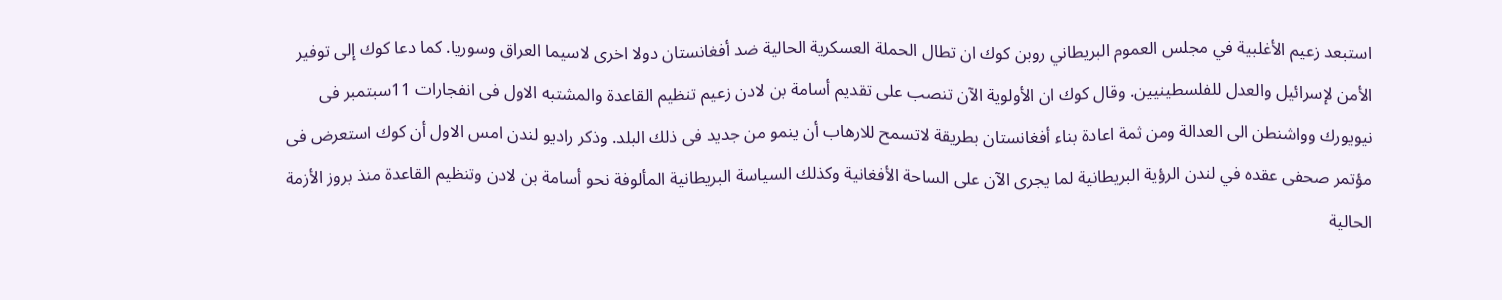استبعد زعيم الأغلبية في مجلس العموم البريطاني روبن كوك ان تطال الحملة العسكرية الحالية ضد أفغانستان دولا اخرى لاسيما العراق وسوريا. كما دعا كوك إلى توفير الأمن لإسرائيل والعدل للفلسطينيين. وقال كوك ان الأولوية الآن تنصب على تقديم أسامة بن لادن زعيم تنظيم القاعدة والمشتبه الاول فى انفجارات 11سبتمبر فى نيويورك وواشنطن الى العدالة ومن ثمة اعادة بناء أفغانستان بطريقة لاتسمح للارهاب أن ينمو من جديد فى ذلك البلد. وذكر راديو لندن امس الاول أن كوك استعرض فى مؤتمر صحفى عقده في لندن الرؤية البريطانية لما يجرى الآن على الساحة الأفغانية وكذلك السياسة البريطانية المألوفة نحو أسامة بن لادن وتنظيم القاعدة منذ بروز الأزمة الحالية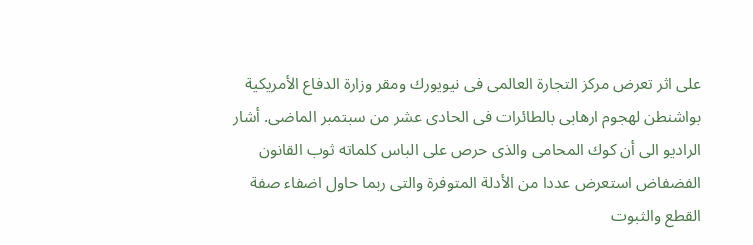على اثر تعرض مركز التجارة العالمى فى نيويورك ومقر وزارة الدفاع الأمريكية بواشنطن لهجوم ارهابى بالطائرات فى الحادى عشر من سبتمبر الماضى. أشار الراديو الى أن كوك المحامى والذى حرص على الباس كلماته ثوب القانون الفضفاض استعرض عددا من الأدلة المتوفرة والتى ربما حاول اضفاء صفة القطع والثبوت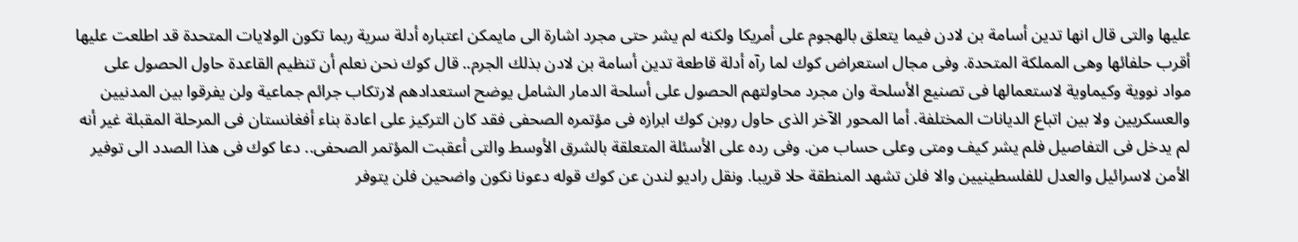عليها والتى قال انها تدين أسامة بن لادن فيما يتعلق بالهجوم على أمريكا ولكنه لم يشر حتى مجرد اشارة الى مايمكن اعتباره أدلة سرية ربما تكون الولايات المتحدة قد اطلعت عليها أقرب حلفائها وهى المملكة المتحدة. وفى مجال استعراض كوك لما رآه أدلة قاطعة تدين أسامة بن لادن بذلك الجرم.. قال كوك نحن نعلم أن تنظيم القاعدة حاول الحصول على مواد نووية وكيماوية لاستعمالها فى تصنيع الأسلحة وان مجرد محاولتهم الحصول على أسلحة الدمار الشامل يوضح استعدادهم لارتكاب جرائم جماعية ولن يفرقوا بين المدنيين والعسكريين ولا بين اتباع الديانات المختلفة. أما المحور الآخر الذى حاول روبن كوك ابرازه فى مؤتمره الصحفى فقد كان التركيز على اعادة بناء أفغانستان فى المرحلة المقبلة غير أنه لم يدخل فى التفاصيل فلم يشر كيف ومتى وعلى حساب من. وفى رده على الأسئلة المتعلقة بالشرق الأوسط والتى أعقبت المؤتمر الصحفى.. دعا كوك فى هذا الصدد الى توفير الأمن لاسرائيل والعدل للفلسطينيين والا فلن تشهد المنطقة حلا قريبا. ونقل راديو لندن عن كوك قوله دعونا نكون واضحين فلن يتوفر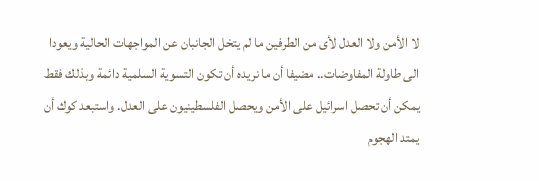لا الأمن ولا العدل لأى من الطرفين ما لم يتخل الجانبان عن المواجهات الحالية ويعودا الى طاولة المفاوضات.. مضيفا أن ما نريده أن تكون التسوية السلمية دائمة وبذلك فقط يمكن أن تحصل اسرائيل على الأمن ويحصل الفلسطينيون على العدل. واستبعد كوك أن يمتد الهجوم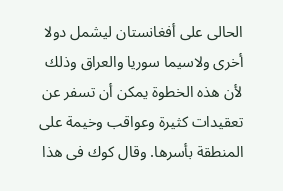الحالى على أفغانستان ليشمل دولا أخرى ولاسيما سوريا والعراق وذلك لأن هذه الخطوة يمكن أن تسفر عن تعقيدات كثيرة وعواقب وخيمة على المنطقة بأسرها. وقال كوك فى هذا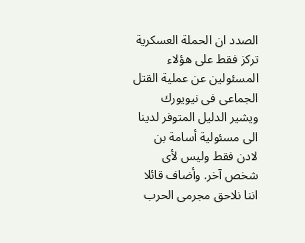الصدد ان الحملة العسكرية تركز فقط على هؤلاء المسئولين عن عملية القتل الجماعى فى نيويورك ويشير الدليل المتوفر لدينا الى مسئولية أسامة بن لادن فقط وليس لأى شخص آخر. وأضاف قائلا اننا نلاحق مجرمى الحرب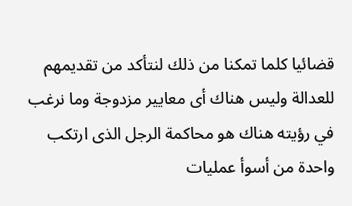قضائيا كلما تمكنا من ذلك لنتأكد من تقديمهم للعدالة وليس هناك أى معايير مزدوجة وما نرغب في رؤيته هناك هو محاكمة الرجل الذى ارتكب واحدة من أسوأ عمليات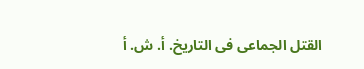القتل الجماعى فى التاريخ. أ. ش. أ